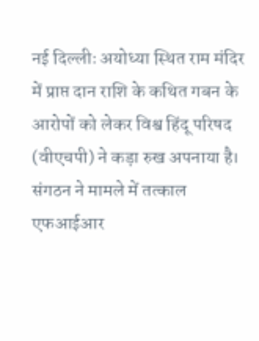नई दिल्लीः अयोध्या स्थित राम मंदिर में प्राप्त दान राशि के कथित गबन के आरोपों को लेकर विश्व हिंदू परिषद (वीएचपी) ने कड़ा रुख अपनाया है। संगठन ने मामले में तत्काल एफआईआर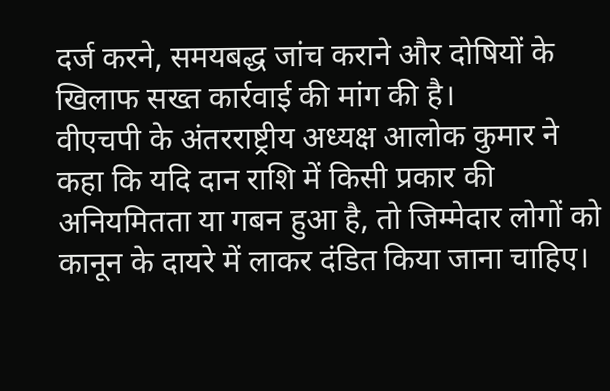दर्ज करने, समयबद्ध जांच कराने और दोषियों के खिलाफ सख्त कार्रवाई की मांग की है।
वीएचपी के अंतरराष्ट्रीय अध्यक्ष आलोक कुमार ने कहा कि यदि दान राशि में किसी प्रकार की अनियमितता या गबन हुआ है, तो जिम्मेदार लोगों को कानून के दायरे में लाकर दंडित किया जाना चाहिए।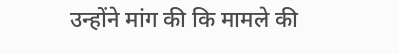उन्होंने मांग की कि मामले की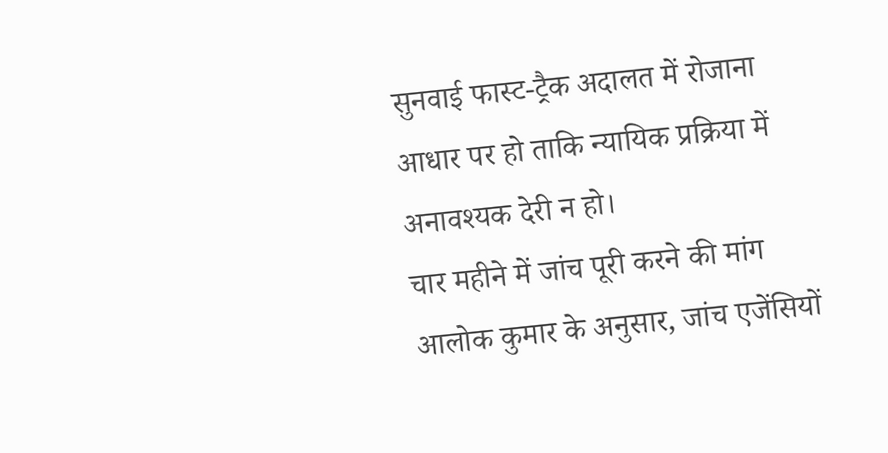सुनवाई फास्ट-ट्रैक अदालत में रोजाना आधार पर हो ताकि न्यायिक प्रक्रिया में अनावश्यक देरी न हो।
चार महीने में जांच पूरी करने की मांग
आलोक कुमार के अनुसार, जांच एजेंसियों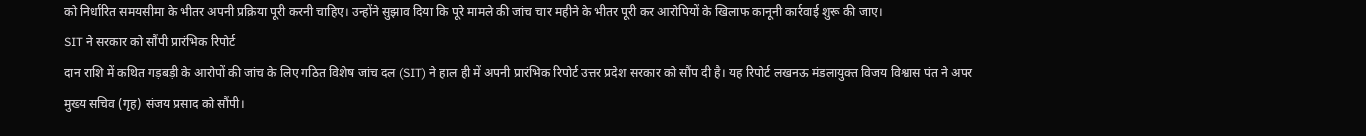को निर्धारित समयसीमा के भीतर अपनी प्रक्रिया पूरी करनी चाहिए। उन्होंने सुझाव दिया कि पूरे मामले की जांच चार महीने के भीतर पूरी कर आरोपियों के खिलाफ कानूनी कार्रवाई शुरू की जाए।
SIT ने सरकार को सौंपी प्रारंभिक रिपोर्ट
दान राशि में कथित गड़बड़ी के आरोपों की जांच के लिए गठित विशेष जांच दल (SIT) ने हाल ही में अपनी प्रारंभिक रिपोर्ट उत्तर प्रदेश सरकार को सौंप दी है। यह रिपोर्ट लखनऊ मंडलायुक्त विजय विश्वास पंत ने अपर मुख्य सचिव (गृह) संजय प्रसाद को सौंपी।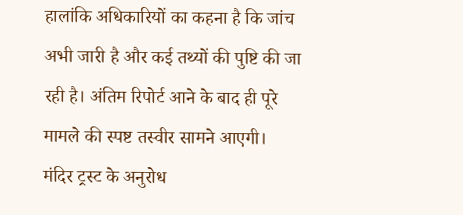हालांकि अधिकारियों का कहना है कि जांच अभी जारी है और कई तथ्यों की पुष्टि की जा रही है। अंतिम रिपोर्ट आने के बाद ही पूरे मामले की स्पष्ट तस्वीर सामने आएगी।
मंदिर ट्रस्ट के अनुरोध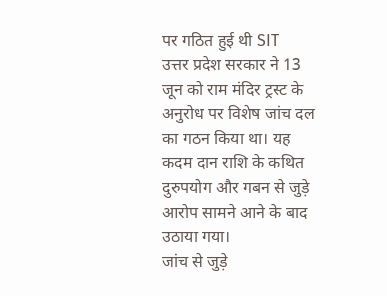पर गठित हुई थी SIT
उत्तर प्रदेश सरकार ने 13 जून को राम मंदिर ट्रस्ट के अनुरोध पर विशेष जांच दल का गठन किया था। यह कदम दान राशि के कथित दुरुपयोग और गबन से जुड़े आरोप सामने आने के बाद उठाया गया।
जांच से जुड़े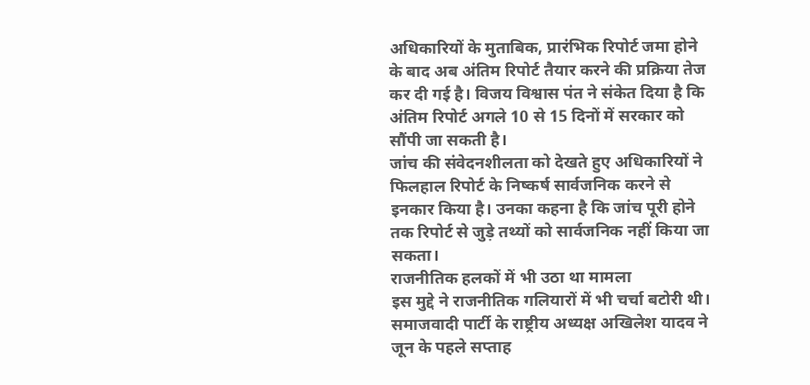अधिकारियों के मुताबिक, प्रारंभिक रिपोर्ट जमा होने के बाद अब अंतिम रिपोर्ट तैयार करने की प्रक्रिया तेज कर दी गई है। विजय विश्वास पंत ने संकेत दिया है कि अंतिम रिपोर्ट अगले 10 से 15 दिनों में सरकार को सौंपी जा सकती है।
जांच की संवेदनशीलता को देखते हुए अधिकारियों ने फिलहाल रिपोर्ट के निष्कर्ष सार्वजनिक करने से इनकार किया है। उनका कहना है कि जांच पूरी होने तक रिपोर्ट से जुड़े तथ्यों को सार्वजनिक नहीं किया जा सकता।
राजनीतिक हलकों में भी उठा था मामला
इस मुद्दे ने राजनीतिक गलियारों में भी चर्चा बटोरी थी। समाजवादी पार्टी के राष्ट्रीय अध्यक्ष अखिलेश यादव ने जून के पहले सप्ताह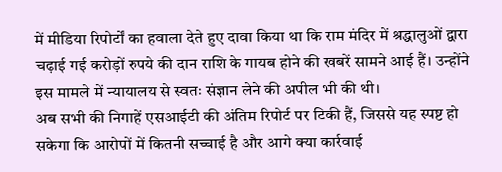में मीडिया रिपोर्टों का हवाला देते हुए दावा किया था कि राम मंदिर में श्रद्धालुओं द्वारा चढ़ाई गई करोड़ों रुपये की दान राशि के गायब होने की खबरें सामने आई हैं। उन्होंने इस मामले में न्यायालय से स्वतः संज्ञान लेने की अपील भी की थी।
अब सभी की निगाहें एसआईटी की अंतिम रिपोर्ट पर टिकी हैं, जिससे यह स्पष्ट हो सकेगा कि आरोपों में कितनी सच्चाई है और आगे क्या कार्रवाई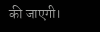की जाएगी।